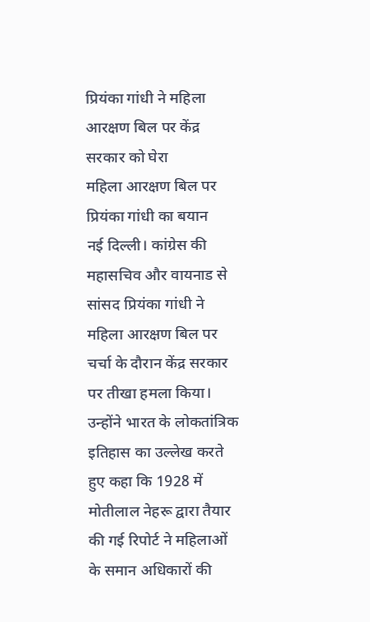प्रियंका गांधी ने महिला आरक्षण बिल पर केंद्र सरकार को घेरा
महिला आरक्षण बिल पर प्रियंका गांधी का बयान
नई दिल्ली। कांग्रेस की महासचिव और वायनाड से सांसद प्रियंका गांधी ने महिला आरक्षण बिल पर चर्चा के दौरान केंद्र सरकार पर तीखा हमला किया। उन्होंने भारत के लोकतांत्रिक इतिहास का उल्लेख करते हुए कहा कि 1928 में मोतीलाल नेहरू द्वारा तैयार की गई रिपोर्ट ने महिलाओं के समान अधिकारों की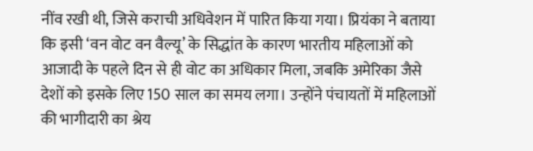नींव रखी थी, जिसे कराची अधिवेशन में पारित किया गया। प्रियंका ने बताया कि इसी ‘वन वोट वन वैल्यू’ के सिद्धांत के कारण भारतीय महिलाओं को आजादी के पहले दिन से ही वोट का अधिकार मिला, जबकि अमेरिका जैसे देशों को इसके लिए 150 साल का समय लगा। उन्होंने पंचायतों में महिलाओं की भागीदारी का श्रेय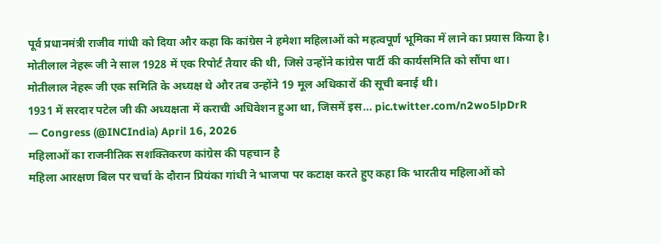पूर्व प्रधानमंत्री राजीव गांधी को दिया और कहा कि कांग्रेस ने हमेशा महिलाओं को महत्वपूर्ण भूमिका में लाने का प्रयास किया है।
मोतीलाल नेहरू जी ने साल 1928 में एक रिपोर्ट तैयार की थी, जिसे उन्होंने कांग्रेस पार्टी की कार्यसमिति को सौंपा था।
मोतीलाल नेहरू जी एक समिति के अध्यक्ष थे और तब उन्होंने 19 मूल अधिकारों की सूची बनाई थी।
1931 में सरदार पटेल जी की अध्यक्षता में कराची अधिवेशन हुआ था, जिसमें इस… pic.twitter.com/n2wo5lpDrR
— Congress (@INCIndia) April 16, 2026
महिलाओं का राजनीतिक सशक्तिकरण कांग्रेस की पहचान है
महिला आरक्षण बिल पर चर्चा के दौरान प्रियंका गांधी ने भाजपा पर कटाक्ष करते हुए कहा कि भारतीय महिलाओं को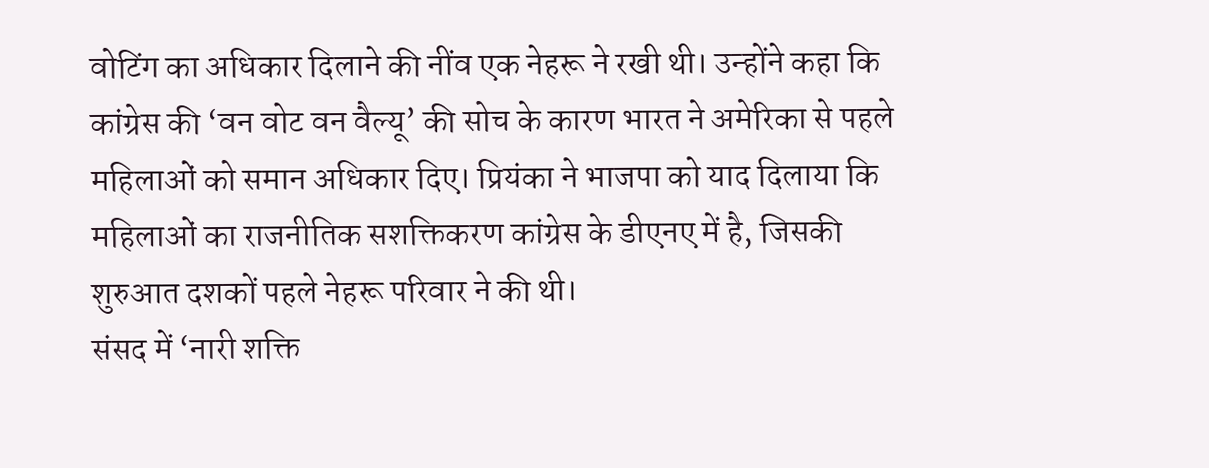वोटिंग का अधिकार दिलाने की नींव एक नेहरू ने रखी थी। उन्होंने कहा कि कांग्रेस की ‘वन वोट वन वैल्यू’ की सोच के कारण भारत ने अमेरिका से पहले महिलाओं को समान अधिकार दिए। प्रियंका ने भाजपा को याद दिलाया कि महिलाओं का राजनीतिक सशक्तिकरण कांग्रेस के डीएनए में है, जिसकी शुरुआत दशकों पहले नेहरू परिवार ने की थी।
संसद में ‘नारी शक्ति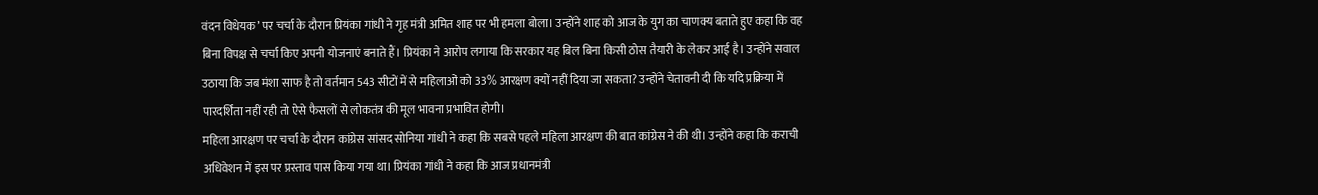वंदन विधेयक’ पर चर्चा के दौरान प्रियंका गांधी ने गृह मंत्री अमित शाह पर भी हमला बोला। उन्होंने शाह को आज के युग का चाणक्य बताते हुए कहा कि वह बिना विपक्ष से चर्चा किए अपनी योजनाएं बनाते हैं। प्रियंका ने आरोप लगाया कि सरकार यह बिल बिना किसी ठोस तैयारी के लेकर आई है। उन्होंने सवाल उठाया कि जब मंशा साफ है तो वर्तमान 543 सीटों में से महिलाओं को 33% आरक्षण क्यों नहीं दिया जा सकता? उन्होंने चेतावनी दी कि यदि प्रक्रिया में पारदर्शिता नहीं रही तो ऐसे फैसलों से लोकतंत्र की मूल भावना प्रभावित होगी।
महिला आरक्षण पर चर्चा के दौरान कांग्रेस सांसद सोनिया गांधी ने कहा कि सबसे पहले महिला आरक्षण की बात कांग्रेस ने की थी। उन्होंने कहा कि कराची अधिवेशन में इस पर प्रस्ताव पास किया गया था। प्रियंका गांधी ने कहा कि आज प्रधानमंत्री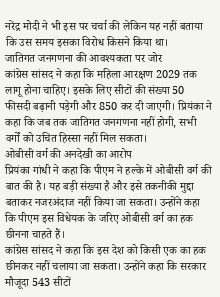नरेंद्र मोदी ने भी इस पर चर्चा की लेकिन यह नहीं बताया कि उस समय इसका विरोध किसने किया था।
जातिगत जनगणना की आवश्यकता पर जोर
कांग्रेस सांसद ने कहा कि महिला आरक्षण 2029 तक लागू होना चाहिए। इसके लिए सीटों की संख्या 50 फीसदी बढ़ानी पड़ेगी और 850 कर दी जाएगी। प्रियंका ने कहा कि जब तक जातिगत जनगणना नहीं होगी, सभी वर्गों को उचित हिस्सा नहीं मिल सकता।
ओबीसी वर्ग की अनदेखी का आरोप
प्रियंका गांधी ने कहा कि पीएम ने हल्के में ओबीसी वर्ग की बात की है। यह बड़ी संख्या है और इसे तकनीकी मुद्दा बताकर नजरअंदाज नहीं किया जा सकता। उन्होंने कहा कि पीएम इस विधेयक के जरिए ओबीसी वर्ग का हक छीनना चाहते हैं।
कांग्रेस सांसद ने कहा कि इस देश को किसी एक का हक छीनकर नहीं चलाया जा सकता। उन्होंने कहा कि सरकार मौजूदा 543 सीटों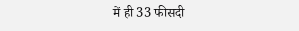में ही 33 फीसदी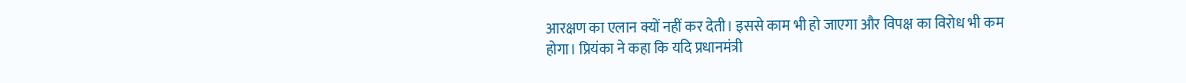आरक्षण का एलान क्यों नहीं कर देती। इससे काम भी हो जाएगा और विपक्ष का विरोध भी कम होगा। प्रियंका ने कहा कि यदि प्रधानमंत्री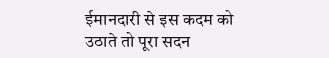ईमानदारी से इस कदम को उठाते तो पूरा सदन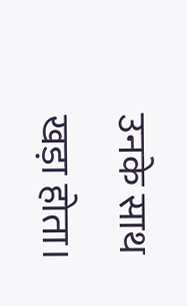उनके साथ खड़ा होता।